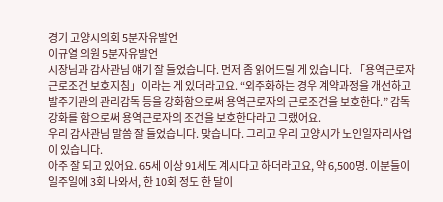경기 고양시의회 5분자유발언
이규열 의원 5분자유발언
시장님과 감사관님 얘기 잘 들었습니다. 먼저 좀 읽어드릴 게 있습니다. 「용역근로자 근로조건 보호지침」이라는 게 있더라고요. “외주화하는 경우 계약과정을 개선하고 발주기관의 관리감독 등을 강화함으로써 용역근로자의 근로조건을 보호한다.” 감독강화를 함으로써 용역근로자의 조건을 보호한다라고 그랬어요.
우리 감사관님 말씀 잘 들었습니다. 맞습니다. 그리고 우리 고양시가 노인일자리사업이 있습니다.
아주 잘 되고 있어요. 65세 이상 91세도 계시다고 하더라고요, 약 6,500명. 이분들이 일주일에 3회 나와서, 한 10회 정도 한 달이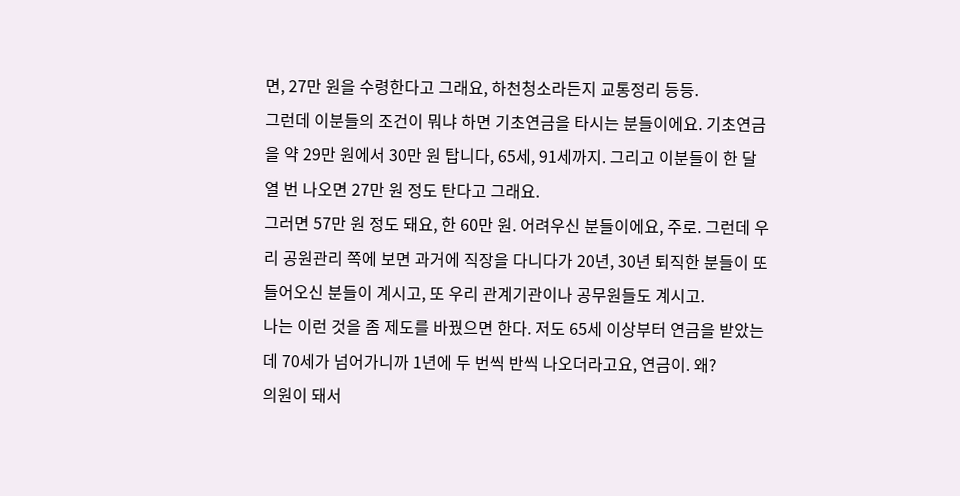면, 27만 원을 수령한다고 그래요, 하천청소라든지 교통정리 등등.
그런데 이분들의 조건이 뭐냐 하면 기초연금을 타시는 분들이에요. 기초연금을 약 29만 원에서 30만 원 탑니다, 65세, 91세까지. 그리고 이분들이 한 달 열 번 나오면 27만 원 정도 탄다고 그래요.
그러면 57만 원 정도 돼요, 한 60만 원. 어려우신 분들이에요, 주로. 그런데 우리 공원관리 쪽에 보면 과거에 직장을 다니다가 20년, 30년 퇴직한 분들이 또 들어오신 분들이 계시고, 또 우리 관계기관이나 공무원들도 계시고.
나는 이런 것을 좀 제도를 바꿨으면 한다. 저도 65세 이상부터 연금을 받았는데 70세가 넘어가니까 1년에 두 번씩 반씩 나오더라고요, 연금이. 왜?
의원이 돼서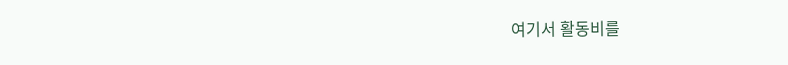여기서 활동비를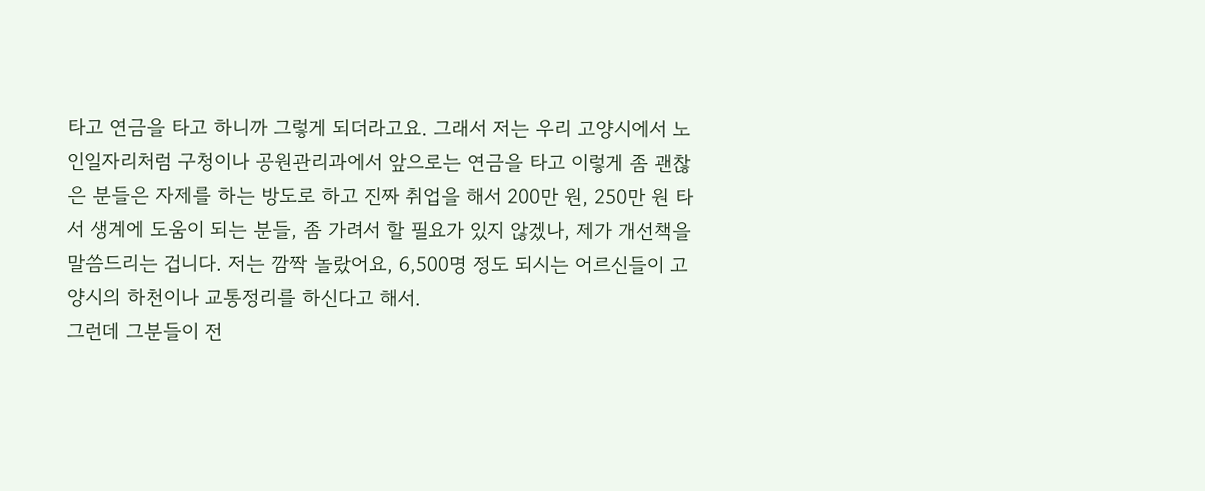타고 연금을 타고 하니까 그렇게 되더라고요. 그래서 저는 우리 고양시에서 노인일자리처럼 구청이나 공원관리과에서 앞으로는 연금을 타고 이렇게 좀 괜찮은 분들은 자제를 하는 방도로 하고 진짜 취업을 해서 200만 원, 250만 원 타서 생계에 도움이 되는 분들, 좀 가려서 할 필요가 있지 않겠나, 제가 개선책을 말씀드리는 겁니다. 저는 깜짝 놀랐어요, 6,500명 정도 되시는 어르신들이 고양시의 하천이나 교통정리를 하신다고 해서.
그런데 그분들이 전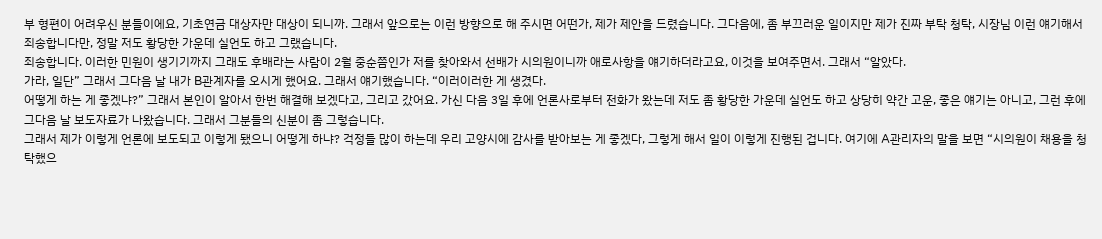부 형편이 어려우신 분들이에요, 기초연금 대상자만 대상이 되니까. 그래서 앞으로는 이런 방향으로 해 주시면 어떤가, 제가 제안을 드렸습니다. 그다음에, 좀 부끄러운 일이지만 제가 진짜 부탁 청탁, 시장님 이런 얘기해서 죄송합니다만, 정말 저도 황당한 가운데 실언도 하고 그랬습니다.
죄송합니다. 이러한 민원이 생기기까지 그래도 후배라는 사람이 2월 중순쯤인가 저를 찾아와서 선배가 시의원이니까 애로사항을 얘기하더라고요, 이것을 보여주면서. 그래서 “알았다.
가라, 일단” 그래서 그다음 날 내가 B관계자를 오시게 했어요. 그래서 얘기했습니다. “이러이러한 게 생겼다.
어떻게 하는 게 좋겠냐?” 그래서 본인이 알아서 한번 해결해 보겠다고, 그리고 갔어요. 가신 다음 3일 후에 언론사로부터 전화가 왔는데 저도 좀 황당한 가운데 실언도 하고 상당히 약간 고운, 좋은 얘기는 아니고, 그런 후에 그다음 날 보도자료가 나왔습니다. 그래서 그분들의 신분이 좀 그렇습니다.
그래서 제가 이렇게 언론에 보도되고 이렇게 됐으니 어떻게 하냐? 걱정들 많이 하는데 우리 고양시에 감사를 받아보는 게 좋겠다, 그렇게 해서 일이 이렇게 진행된 겁니다. 여기에 A관리자의 말을 보면 “시의원이 채용을 청탁했으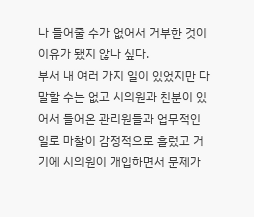나 들어줄 수가 없어서 거부한 것이 이유가 됐지 않나 싶다.
부서 내 여러 가지 일이 있었지만 다 말할 수는 없고 시의원과 친분이 있어서 들어온 관리원들과 업무적인 일로 마찰이 감정적으로 흘렀고 거기에 시의원이 개입하면서 문제가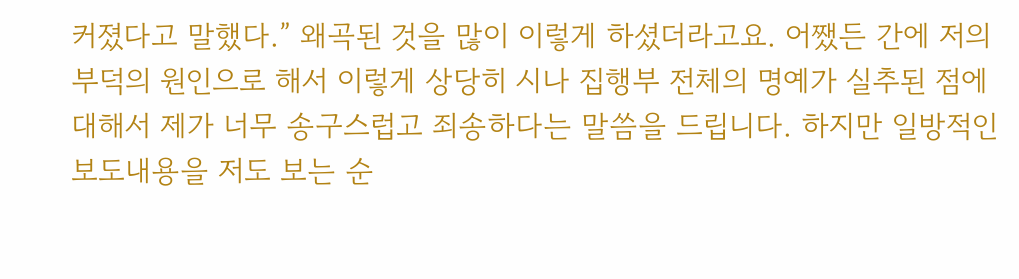커졌다고 말했다.” 왜곡된 것을 많이 이렇게 하셨더라고요. 어쨌든 간에 저의 부덕의 원인으로 해서 이렇게 상당히 시나 집행부 전체의 명예가 실추된 점에 대해서 제가 너무 송구스럽고 죄송하다는 말씀을 드립니다. 하지만 일방적인 보도내용을 저도 보는 순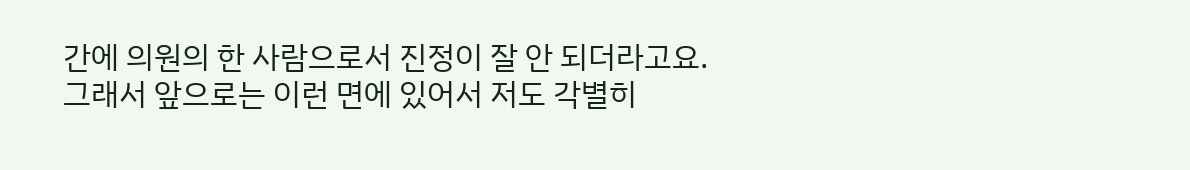간에 의원의 한 사람으로서 진정이 잘 안 되더라고요.
그래서 앞으로는 이런 면에 있어서 저도 각별히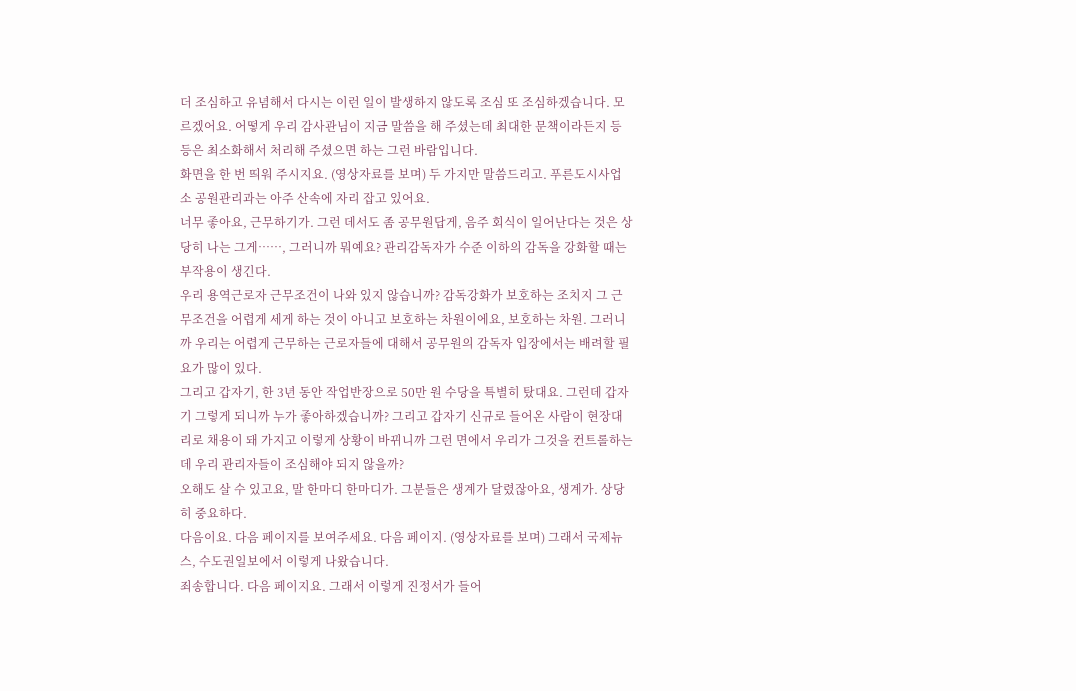더 조심하고 유념해서 다시는 이런 일이 발생하지 않도록 조심 또 조심하겠습니다. 모르겠어요. 어떻게 우리 감사관님이 지금 말씀을 해 주셨는데 최대한 문책이라든지 등등은 최소화해서 처리해 주셨으면 하는 그런 바람입니다.
화면을 한 번 띄워 주시지요. (영상자료를 보며) 두 가지만 말씀드리고. 푸른도시사업소 공원관리과는 아주 산속에 자리 잡고 있어요.
너무 좋아요, 근무하기가. 그런 데서도 좀 공무원답게, 음주 회식이 일어난다는 것은 상당히 나는 그게……, 그러니까 뭐예요? 관리감독자가 수준 이하의 감독을 강화할 때는 부작용이 생긴다.
우리 용역근로자 근무조건이 나와 있지 않습니까? 감독강화가 보호하는 조치지 그 근무조건을 어렵게 세게 하는 것이 아니고 보호하는 차원이에요, 보호하는 차원. 그러니까 우리는 어렵게 근무하는 근로자들에 대해서 공무원의 감독자 입장에서는 배려할 필요가 많이 있다.
그리고 갑자기, 한 3년 동안 작업반장으로 50만 원 수당을 특별히 탔대요. 그런데 갑자기 그렇게 되니까 누가 좋아하겠습니까? 그리고 갑자기 신규로 들어온 사람이 현장대리로 채용이 돼 가지고 이렇게 상황이 바뀌니까 그런 면에서 우리가 그것을 컨트롤하는데 우리 관리자들이 조심해야 되지 않을까?
오해도 살 수 있고요, 말 한마디 한마디가. 그분들은 생계가 달렸잖아요, 생계가. 상당히 중요하다.
다음이요. 다음 페이지를 보여주세요. 다음 페이지. (영상자료를 보며) 그래서 국제뉴스, 수도권일보에서 이렇게 나왔습니다.
죄송합니다. 다음 페이지요. 그래서 이렇게 진정서가 들어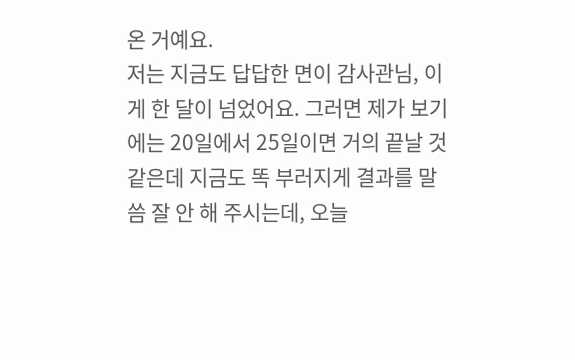온 거예요.
저는 지금도 답답한 면이 감사관님, 이게 한 달이 넘었어요. 그러면 제가 보기에는 20일에서 25일이면 거의 끝날 것 같은데 지금도 똑 부러지게 결과를 말씀 잘 안 해 주시는데, 오늘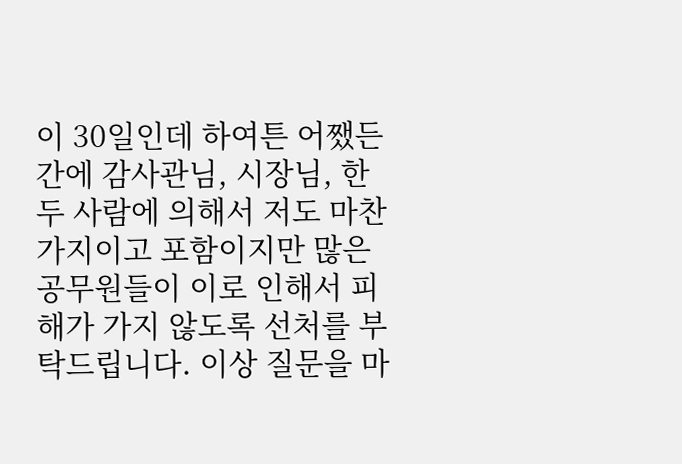이 30일인데 하여튼 어쨌든 간에 감사관님, 시장님, 한두 사람에 의해서 저도 마찬가지이고 포함이지만 많은 공무원들이 이로 인해서 피해가 가지 않도록 선처를 부탁드립니다. 이상 질문을 마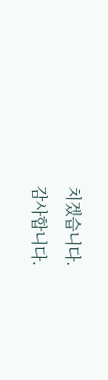치겠습니다.
감사합니다.